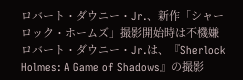ロバート・ダウニー・Jr.、新作「シャーロック・ホームズ」撮影開始時は不機嫌
ロバート・ダウニー・Jr.は、『Sherlock Holmes: A Game of Shadows』の撮影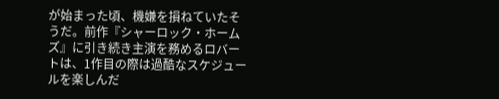が始まった頃、機嫌を損ねていたそうだ。前作『シャーロック・ホームズ』に引き続き主演を務めるロバートは、1作目の際は過酷なスケジュールを楽しんだ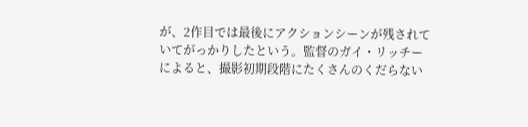が、2作目では最後にアクションシーンが残されていてがっかりしたという。監督のガイ・リッチーによると、撮影初期段階にたくさんのくだらない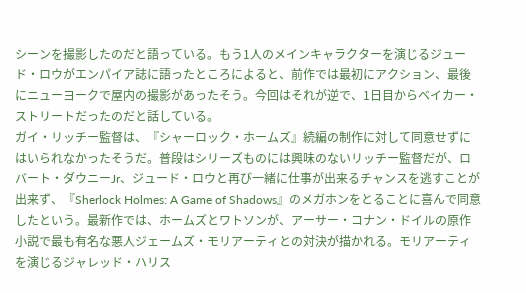シーンを撮影したのだと語っている。もう1人のメインキャラクターを演じるジュード・ロウがエンパイア誌に語ったところによると、前作では最初にアクション、最後にニューヨークで屋内の撮影があったそう。今回はそれが逆で、1日目からベイカー・ストリートだったのだと話している。
ガイ・リッチー監督は、『シャーロック・ホームズ』続編の制作に対して同意せずにはいられなかったそうだ。普段はシリーズものには興味のないリッチー監督だが、ロバート・ダウニーJr、ジュード・ロウと再び一緒に仕事が出来るチャンスを逃すことが出来ず、『Sherlock Holmes: A Game of Shadows』のメガホンをとることに喜んで同意したという。最新作では、ホームズとワトソンが、アーサー・コナン・ドイルの原作小説で最も有名な悪人ジェームズ・モリアーティとの対決が描かれる。モリアーティを演じるジャレッド・ハリス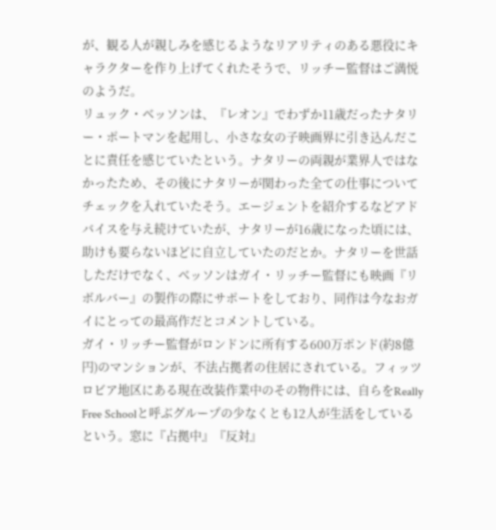が、観る人が親しみを感じるようなリアリティのある悪役にキャラクターを作り上げてくれたそうで、リッチー監督はご満悦のようだ。
リュック・ベッソンは、『レオン』でわずか11歳だったナタリー・ポートマンを起用し、小さな女の子映画界に引き込んだことに責任を感じていたという。ナタリーの両親が業界人ではなかったため、その後にナタリーが関わった全ての仕事についてチェックを入れていたそう。エージェントを紹介するなどアドバイスを与え続けていたが、ナタリーが16歳になった頃には、助けも要らないほどに自立していたのだとか。ナタリーを世話しただけでなく、ベッソンはガイ・リッチー監督にも映画『リボルバー』の製作の際にサポートをしており、同作は今なおガイにとっての最高作だとコメントしている。
ガイ・リッチー監督がロンドンに所有する600万ポンド(約8億円)のマンションが、不法占拠者の住居にされている。フィッツロビア地区にある現在改装作業中のその物件には、自らをReally Free Schoolと呼ぶグループの少なくとも12人が生活をしているという。窓に『占拠中』『反対』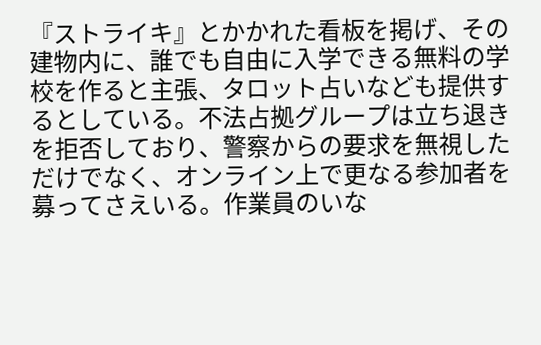『ストライキ』とかかれた看板を掲げ、その建物内に、誰でも自由に入学できる無料の学校を作ると主張、タロット占いなども提供するとしている。不法占拠グループは立ち退きを拒否しており、警察からの要求を無視しただけでなく、オンライン上で更なる参加者を募ってさえいる。作業員のいな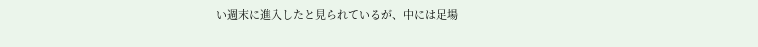い週末に進入したと見られているが、中には足場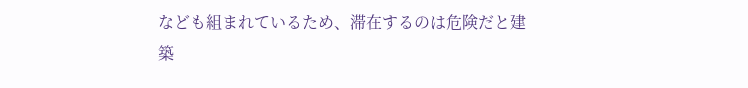なども組まれているため、滞在するのは危険だと建築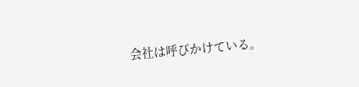会社は呼びかけている。